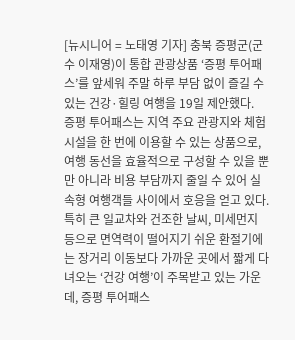[뉴시니어 = 노태영 기자] 충북 증평군(군수 이재영)이 통합 관광상품 ‘증평 투어패스’를 앞세워 주말 하루 부담 없이 즐길 수 있는 건강·힐링 여행을 19일 제안했다.
증평 투어패스는 지역 주요 관광지와 체험시설을 한 번에 이용할 수 있는 상품으로, 여행 동선을 효율적으로 구성할 수 있을 뿐만 아니라 비용 부담까지 줄일 수 있어 실속형 여행객들 사이에서 호응을 얻고 있다.
특히 큰 일교차와 건조한 날씨, 미세먼지 등으로 면역력이 떨어지기 쉬운 환절기에는 장거리 이동보다 가까운 곳에서 짧게 다녀오는 ‘건강 여행’이 주목받고 있는 가운데, 증평 투어패스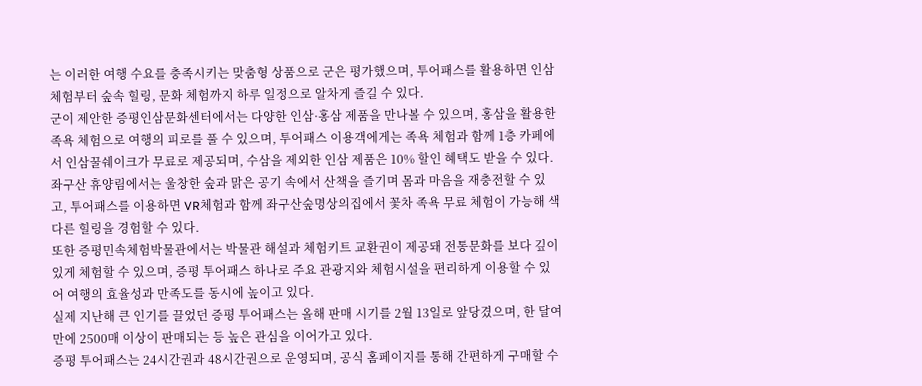는 이러한 여행 수요를 충족시키는 맞춤형 상품으로 군은 평가했으며, 투어패스를 활용하면 인삼 체험부터 숲속 힐링, 문화 체험까지 하루 일정으로 알차게 즐길 수 있다.
군이 제안한 증평인삼문화센터에서는 다양한 인삼·홍삼 제품을 만나볼 수 있으며, 홍삼을 활용한 족욕 체험으로 여행의 피로를 풀 수 있으며, 투어패스 이용객에게는 족욕 체험과 함께 1층 카페에서 인삼꿀쉐이크가 무료로 제공되며, 수삼을 제외한 인삼 제품은 10% 할인 혜택도 받을 수 있다.
좌구산 휴양림에서는 울창한 숲과 맑은 공기 속에서 산책을 즐기며 몸과 마음을 재충전할 수 있고, 투어패스를 이용하면 VR체험과 함께 좌구산숲명상의집에서 꽃차 족욕 무료 체험이 가능해 색다른 힐링을 경험할 수 있다.
또한 증평민속체험박물관에서는 박물관 해설과 체험키트 교환권이 제공돼 전통문화를 보다 깊이 있게 체험할 수 있으며, 증평 투어패스 하나로 주요 관광지와 체험시설을 편리하게 이용할 수 있어 여행의 효율성과 만족도를 동시에 높이고 있다.
실제 지난해 큰 인기를 끌었던 증평 투어패스는 올해 판매 시기를 2월 13일로 앞당겼으며, 한 달여 만에 2500매 이상이 판매되는 등 높은 관심을 이어가고 있다.
증평 투어패스는 24시간권과 48시간권으로 운영되며, 공식 홈페이지를 통해 간편하게 구매할 수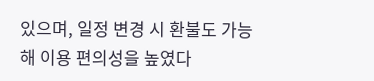있으며, 일정 변경 시 환불도 가능해 이용 편의성을 높였다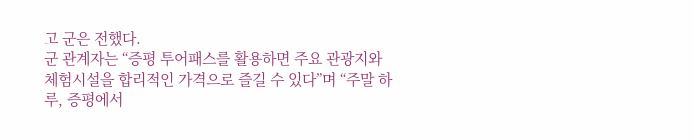고 군은 전했다.
군 관계자는 “증평 투어패스를 활용하면 주요 관광지와 체험시설을 합리적인 가격으로 즐길 수 있다”며 “주말 하루, 증평에서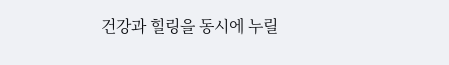건강과 힐링을 동시에 누릴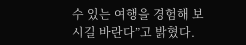수 있는 여행을 경험해 보시길 바란다”고 밝혔다.